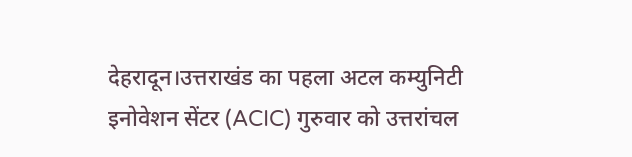देहरादून।उत्तराखंड का पहला अटल कम्युनिटी इनोवेशन सेंटर (ACIC) गुरुवार को उत्तरांचल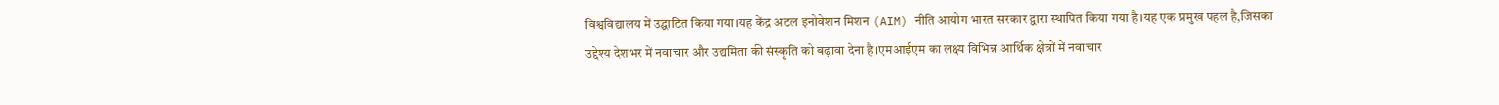विश्वविद्यालय में उद्घाटित किया गया।यह केंद्र अटल इनोवेशन मिशन (AIM) नीति आयोग भारत सरकार द्वारा स्थापित किया गया है।यह एक प्रमुख पहल है,जिसका उद्देश्य देशभर में नवाचार और उद्यमिता की संस्कृति को बढ़ावा देना है।एमआईएम का लक्ष्य विभिन्न आर्थिक क्षेत्रों में नवाचार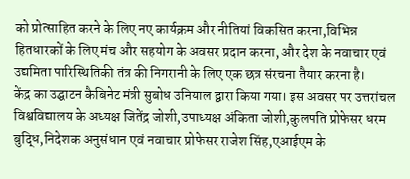को प्रोत्साहित करने के लिए नए कार्यक्रम और नीतियां विकसित करना,विभिन्न हितधारकों के लिए मंच और सहयोग के अवसर प्रदान करना, और देश के नवाचार एवं उद्यमिता पारिस्थितिकी तंत्र की निगरानी के लिए एक छत्र संरचना तैयार करना है।
केंद्र का उद्घाटन कैबिनेट मंत्री सुबोध उनियाल द्वारा किया गया। इस अवसर पर उत्तरांचल विश्वविद्यालय के अध्यक्ष जितेंद्र जोशी,उपाध्यक्ष अंकिता जोशी,कुलपति प्रोफेसर धरम बुद्धि,निदेशक अनुसंधान एवं नवाचार प्रोफेसर राजेश सिंह,एआईएम के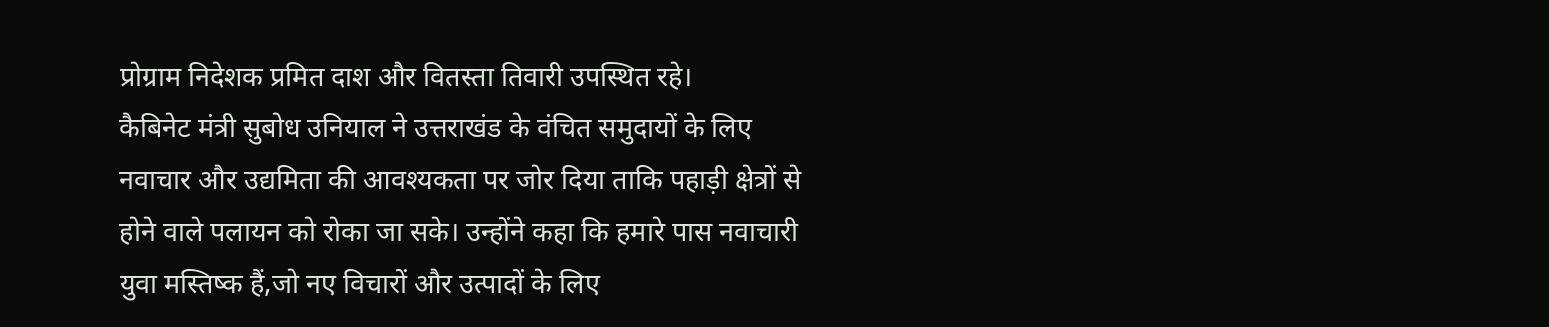प्रोग्राम निदेशक प्रमित दाश और वितस्ता तिवारी उपस्थित रहे।
कैबिनेट मंत्री सुबोध उनियाल ने उत्तराखंड के वंचित समुदायों के लिए नवाचार और उद्यमिता की आवश्यकता पर जोर दिया ताकि पहाड़ी क्षेत्रों से होने वाले पलायन को रोका जा सके। उन्होंने कहा कि हमारे पास नवाचारी युवा मस्तिष्क हैं,जो नए विचारों और उत्पादों के लिए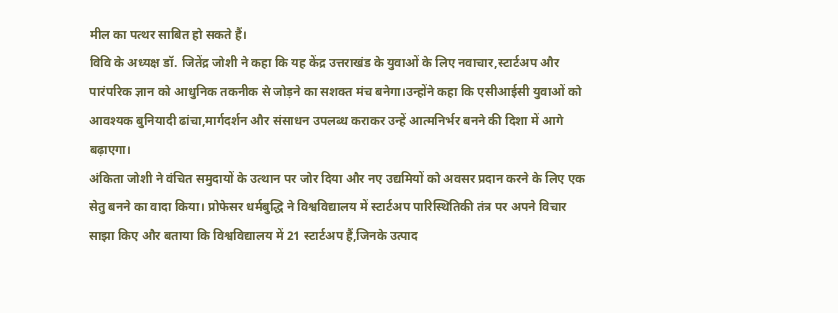मील का पत्थर साबित हो सकते हैं।
विवि के अध्यक्ष डॉ. जितेंद्र जोशी ने कहा कि यह केंद्र उत्तराखंड के युवाओं के लिए नवाचार,स्टार्टअप और पारंपरिक ज्ञान को आधुनिक तकनीक से जोड़ने का सशक्त मंच बनेगा।उन्होंने कहा कि एसीआईसी युवाओं को आवश्यक बुनियादी ढांचा,मार्गदर्शन और संसाधन उपलब्ध कराकर उन्हें आत्मनिर्भर बनने की दिशा में आगे बढ़ाएगा।
अंकिता जोशी ने वंचित समुदायों के उत्थान पर जोर दिया और नए उद्यमियों को अवसर प्रदान करने के लिए एक सेतु बनने का वादा किया। प्रोफेसर धर्मबुद्धि ने विश्वविद्यालय में स्टार्टअप पारिस्थितिकी तंत्र पर अपने विचार साझा किए और बताया कि विश्वविद्यालय में 21 स्टार्टअप हैं,जिनके उत्पाद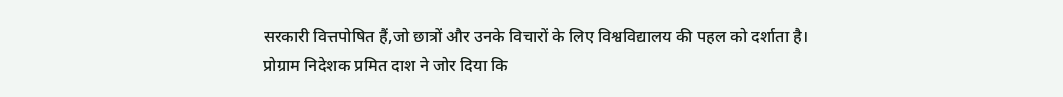सरकारी वित्तपोषित हैं,जो छात्रों और उनके विचारों के लिए विश्वविद्यालय की पहल को दर्शाता है।
प्रोग्राम निदेशक प्रमित दाश ने जोर दिया कि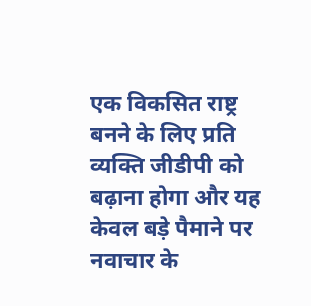एक विकसित राष्ट्र बनने के लिए प्रति व्यक्ति जीडीपी को बढ़ाना होगा और यह केवल बड़े पैमाने पर नवाचार के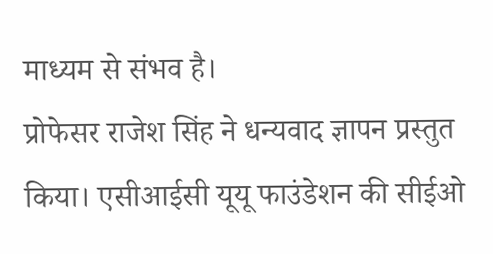माध्यम से संभव है।
प्रोफेसर राजेश सिंह ने धन्यवाद ज्ञापन प्रस्तुत किया। एसीआईसी यूयू फाउंडेशन की सीईओ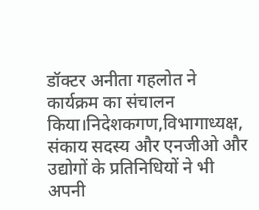डॉक्टर अनीता गहलोत ने कार्यक्रम का संचालन किया।निदेशकगण,विभागाध्यक्ष, संकाय सदस्य और एनजीओ और उद्योगों के प्रतिनिधियों ने भी अपनी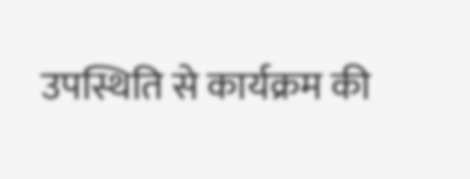उपस्थिति से कार्यक्रम की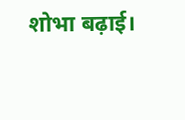शोभा बढ़ाई।